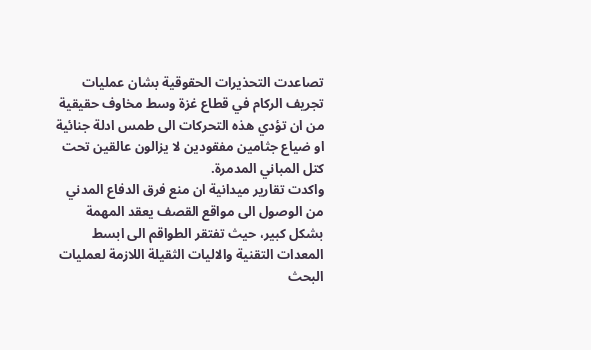تصاعدت التحذيرات الحقوقية بشان عمليات تجريف الركام في قطاع غزة وسط مخاوف حقيقية من ان تؤدي هذه التحركات الى طمس ادلة جنائية او ضياع جثامين مفقودين لا يزالون عالقين تحت كتل المباني المدمرة.
واكدت تقارير ميدانية ان منع فرق الدفاع المدني من الوصول الى مواقع القصف يعقد المهمة بشكل كبير، حيث تفتقر الطواقم الى ابسط المعدات التقنية والاليات الثقيلة اللازمة لعمليات البحث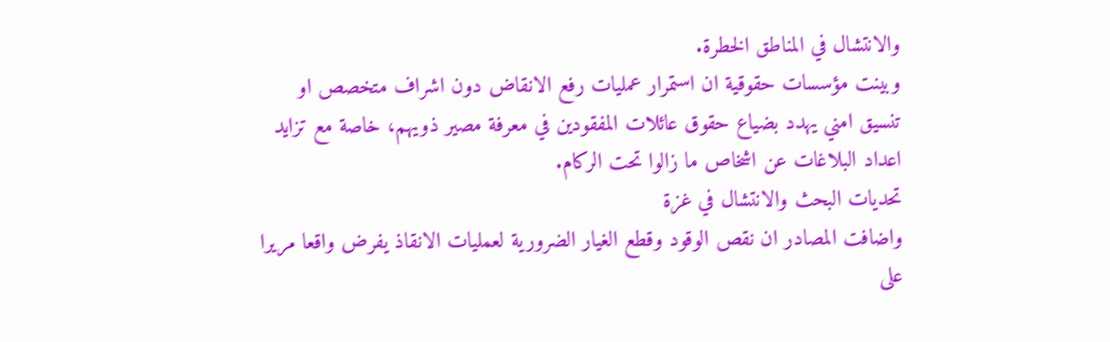والانتشال في المناطق الخطرة.
وبينت مؤسسات حقوقية ان استمرار عمليات رفع الانقاض دون اشراف متخصص او تنسيق امني يهدد بضياع حقوق عائلات المفقودين في معرفة مصير ذويهم، خاصة مع تزايد اعداد البلاغات عن اشخاص ما زالوا تحت الركام.
تحديات البحث والانتشال في غزة
واضافت المصادر ان نقص الوقود وقطع الغيار الضرورية لعمليات الانقاذ يفرض واقعا مريرا على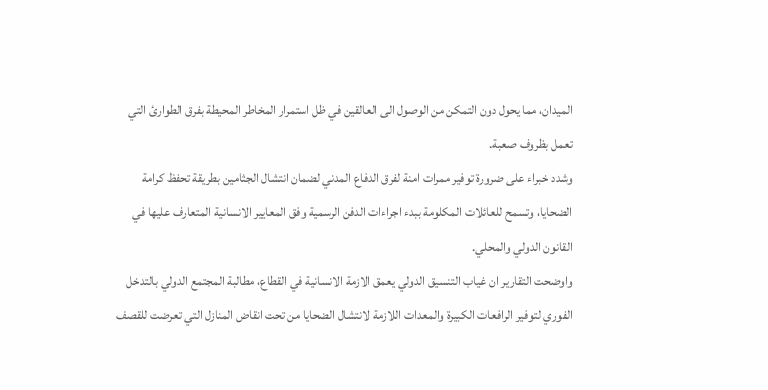الميدان، مما يحول دون التمكن من الوصول الى العالقين في ظل استمرار المخاطر المحيطة بفرق الطوارئ التي تعمل بظروف صعبة.
وشدد خبراء على ضرورة توفير ممرات امنة لفرق الدفاع المدني لضمان انتشال الجثامين بطريقة تحفظ كرامة الضحايا، وتسمح للعائلات المكلومة ببدء اجراءات الدفن الرسمية وفق المعايير الانسانية المتعارف عليها في القانون الدولي والمحلي.
واوضحت التقارير ان غياب التنسيق الدولي يعمق الازمة الانسانية في القطاع، مطالبة المجتمع الدولي بالتدخل الفوري لتوفير الرافعات الكبيرة والمعدات اللازمة لانتشال الضحايا من تحت انقاض المنازل التي تعرضت للقصف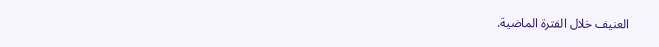العنيف خلال الفترة الماضية.